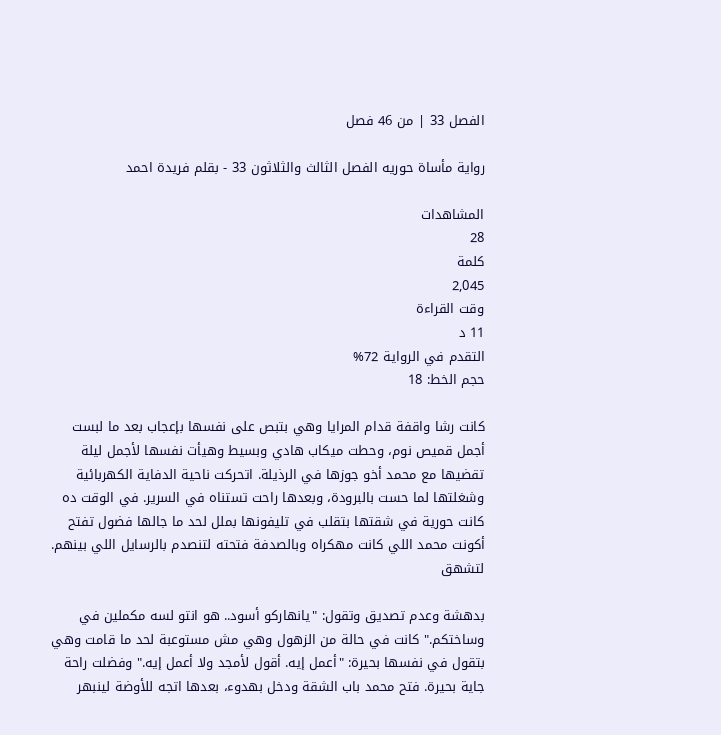الفصل 33 | من 46 فصل

رواية مأساة حوريه الفصل الثالث والثلاثون 33 - بقلم فريدة احمد

المشاهدات
28
كلمة
2,045
وقت القراءة
11 د
التقدم في الرواية 72%
حجم الخط: 18

كانت رشا واقفة قدام المرايا وهي بتبص على نفسها بإعجاب بعد ما لبست أجمل قميص نوم، وحطت ميكاب هادي وبسيط وهيأت نفسها لأجمل ليلة تقضيها مع محمد أخو جوزها في الرذيلة. اتحركت ناحية الدفاية الكهربائية وشغلتها لما حست بالبرودة، وبعدها راحت تستناه في السرير. في الوقت ده كانت حورية في شقتها بتقلب في تليفونها بملل لحد ما جالها فضول تفتح أكونت محمد اللي كانت مهكراه وبالصدفة فتحته لتنصدم بالرسايل اللي بينهم. لتشهق

بدهشة وعدم تصديق وتقول: "يانهاركو أسود.. هو انتو لسه مكملين في وساختكم." كانت في حالة من الزهول وهي مش مستوعبة لحد ما قامت وهي بتقول في نفسها بحيرة: "أعمل إيه. أقول لأمجد ولا أعمل إيه." وفضلت راحة جاية بحيرة. فتح محمد باب الشقة ودخل بهدوء، بعدها اتجه للأوضة لينبهر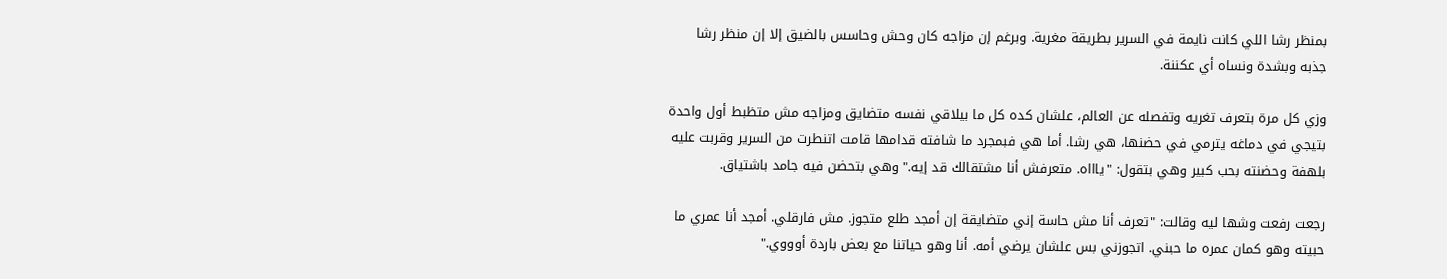بمنظر رشا اللي كانت نايمة في السرير بطريقة مغرية. وبرغم إن مزاجه كان وحش وحاسس بالضيق إلا إن منظر رشا جذبه وبشدة ونساه أي عكننة.

وزي كل مرة بتعرف تغريه وتفصله عن العالم، علشان كده كل ما بيلاقي نفسه متضايق ومزاجه مش متظبط أول واحدة بتيجي في دماغه يترمي في حضنها، هي رشا. أما هي فبمجرد ما شافته قدامها قامت اتنطرت من السرير وقربت عليه بلهفة وحضنته بحب كبير وهي بتقول: "ياااه. متعرفش أنا مشتقالك قد إيه." وهي بتحضن فيه جامد باشتياق.

رجعت رفعت وشها ليه وقالت: "تعرف أنا مش حاسة إني متضايقة إن أمجد طلع متجوز. مش فارقلي. أمجد أنا عمري ما حبيته وهو كمان عمره ما حبني. اتجوزني بس علشان يرضي أمه. أنا وهو حياتنا مع بعض باردة أوووي."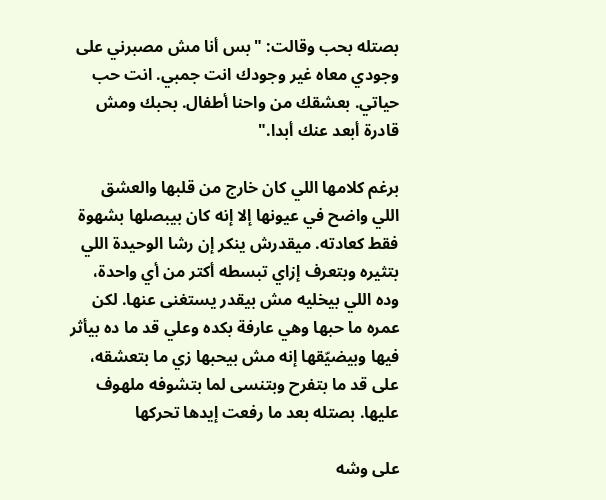بصتله بحب وقالت: "بس أنا مش مصبرني على وجودي معاه غير وجودك انت جمبي. انت حب حياتي. بعشقك من واحنا أطفال. بحبك ومش قادرة أبعد عنك أبدا."

برغم كلامها اللي كان خارج من قلبها والعشق اللي واضح في عيونها إلا إنه كان بيبصلها بشهوة فقط كعادته. ميقدرش ينكر إن رشا الوحيدة اللي بتثيره وبتعرف إزاي تبسطه أكتر من أي واحدة، وده اللي بيخليه مش بيقدر يستغنى عنها. لكن عمره ما حبها وهي عارفة بكده وعلي قد ما ده بيأثر فيها وبيضيّقها إنه مش بيحبها زي ما بتعشقه، على قد ما بتفرح وبتنسى لما بتشوفه ملهوف عليها. بصتله بعد ما رفعت إيدها تحركها

على وشه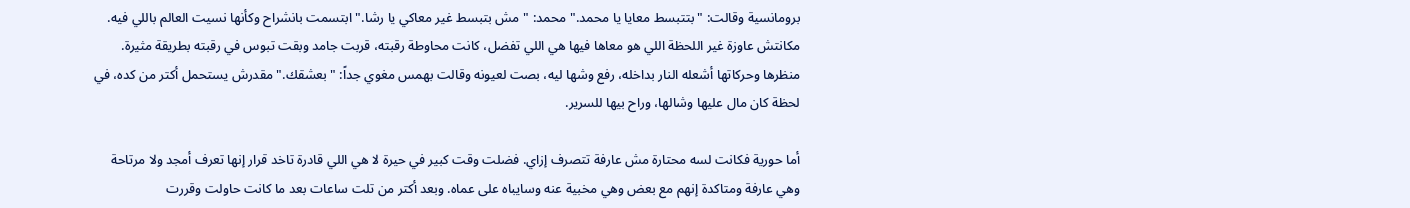برومانسية وقالت: "بتتبسط معايا يا محمد." محمد: "مش بتبسط غير معاكي يا رشا." ابتسمت بانشراح وكأنها نسيت العالم باللي فيه. مكانتش عاوزة غير اللحظة اللي هو معاها فيها هي اللي تفضل، كانت محاوطة رقبته، قربت جامد وبقت تبوس في رقبته بطريقة مثيرة. منظرها وحركاتها أشعله النار بداخله، رفع وشها ليه، بصت لعيونه وقالت بهمس مغوي جداً: "بعشقك." مقدرش يستحمل أكتر من كده، في لحظة كان مال عليها وشالها، وراح بيها للسرير.

أما حورية فكانت لسه محتارة مش عارفة تتصرف إزاي. فضلت وقت كبير في حيرة لا هي اللي قادرة تاخد قرار إنها تعرف أمجد ولا مرتاحة وهي عارفة ومتاكدة إنهم مع بعض وهي مخبية عنه وسايباه على عماه. وبعد أكتر من تلت ساعات بعد ما كانت حاولت وقررت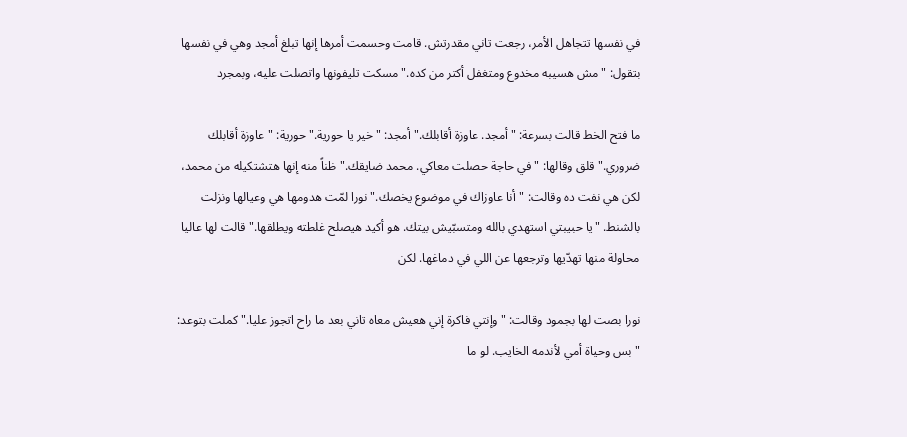في نفسها تتجاهل الأمر، رجعت تاني مقدرتش. قامت وحسمت أمرها إنها تبلغ أمجد وهي في نفسها بتقول: "مش هسيبه مخدوع ومتغفل أكتر من كده." مسكت تليفونها واتصلت عليه، وبمجرد

ما فتح الخط قالت بسرعة: "أمجد. عاوزة أقابلك." أمجد: "خير يا حورية." حورية: "عاوزة أقابلك ضروري." قلق وقالها: "في حاجة حصلت معاكي. محمد ضايقك." ظناً منه إنها هتشتكيله من محمد، لكن هي نفت ده وقالت: "أنا عاوزاك في موضوع يخصك." نورا لمّت هدومها هي وعيالها ونزلت بالشنط. "يا حبيبتي استهدي بالله ومتسبّيش بيتك. هو أكيد هيصلح غلطته ويطلقها." قالت لها عاليا محاولة منها تهدّيها وترجعها عن اللي في دماغها. لكن

نورا بصت لها بجمود وقالت: "وإنتي فاكرة إني هعيش معاه تاني بعد ما راح اتجوز عليا." كملت بتوعد: "بس وحياة أمي لأندمه الخايب. لو ما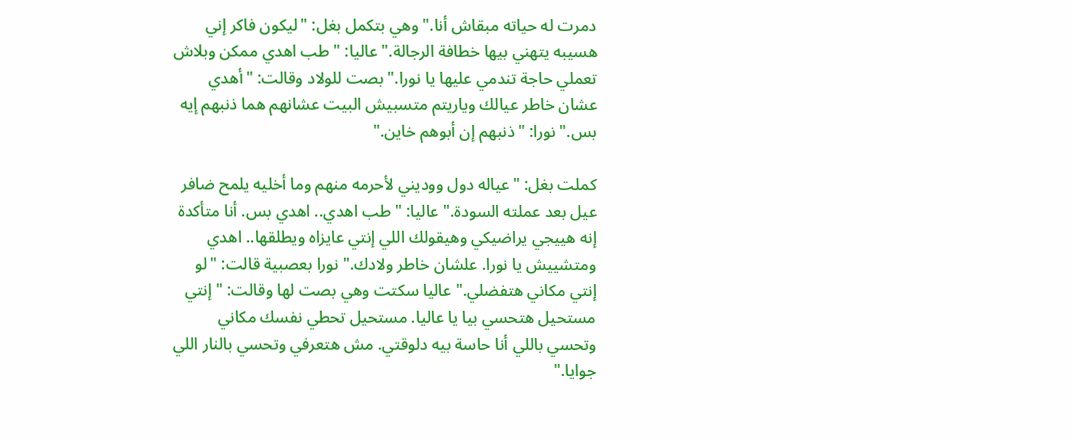دمرت له حياته مبقاش أنا." وهي بتكمل بغل: "ليكون فاكر إني هسيبه يتهني بيها خطافة الرجالة." عاليا: "طب اهدي ممكن وبلاش تعملي حاجة تندمي عليها يا نورا." بصت للولاد وقالت: "أهدي عشان خاطر عيالك وياريتم متسبيش البيت عشانهم هما ذنبهم إيه بس." نورا: "ذنبهم إن أبوهم خاين."

كملت بغل: "عياله دول ووديني لأحرمه منهم وما أخليه يلمح ضافر عيل بعد عملته السودة." عاليا: "طب اهدي.. اهدي بس. أنا متأكدة إنه هييجي يراضيكي وهيقولك اللي إنتي عايزاه ويطلقها.. اهدي ومتشييش يا نورا. علشان خاطر ولادك." نورا بعصبية قالت: "لو إنتي مكاني هتفضلي." عاليا سكتت وهي بصت لها وقالت: "إنتي مستحيل هتحسي بيا يا عاليا. مستحيل تحطي نفسك مكاني وتحسي باللي أنا حاسة بيه دلوقتي. مش هتعرفي وتحسي بالنار اللي جوايا."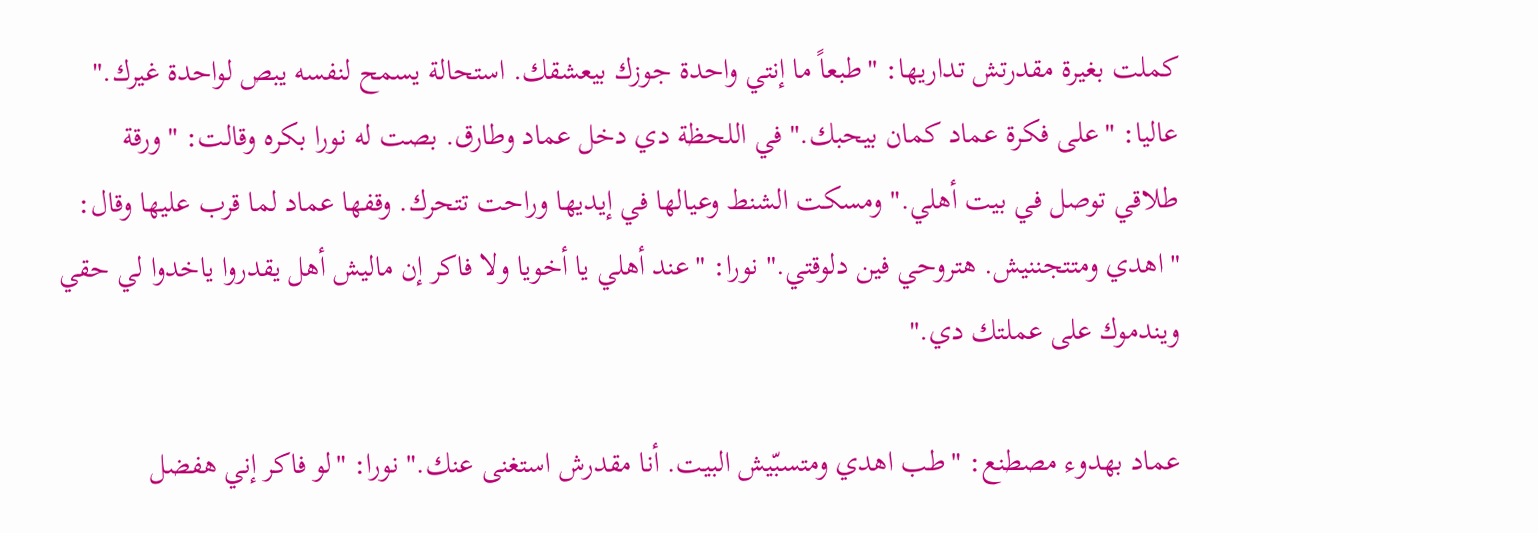كملت بغيرة مقدرتش تداريها: "طبعاً ما إنتي واحدة جوزك بيعشقك. استحالة يسمح لنفسه يبص لواحدة غيرك." عاليا: "على فكرة عماد كمان بيحبك." في اللحظة دي دخل عماد وطارق. بصت له نورا بكره وقالت: "ورقة طلاقي توصل في بيت أهلي." ومسكت الشنط وعيالها في إيديها وراحت تتحرك. وقفها عماد لما قرب عليها وقال: "اهدي ومتتجننيش. هتروحي فين دلوقتي." نورا: "عند أهلي يا أخويا ولا فاكر إن ماليش أهل يقدروا ياخدوا لي حقي ويندموك على عملتك دي."

عماد بهدوء مصطنع: "طب اهدي ومتسبّيش البيت. أنا مقدرش استغنى عنك." نورا: "لو فاكر إني هفضل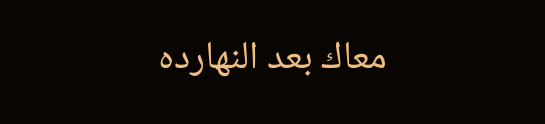معاك بعد النهارده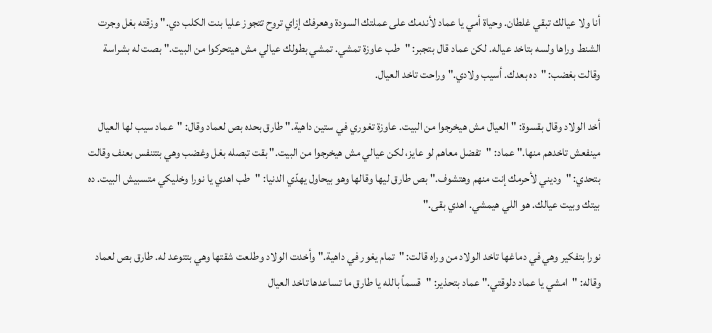أنا ولا عيالك تبقي غلطان. وحياة أمي يا عماد لأندمك على عملتك السودة وهعرفك إزاي تروح تتجوز عليا بنت الكلب دي." وزقته بغل وجرت الشنط وراها ولسه بتاخد عياله. لكن عماد قال بتجبر: "طب عاوزة تمشي. تمشي بطولك عيالي مش هيتحركوا من البيت." بصت له بشراسة وقالت بغضب: "ده بعدك. أسيب ولادي." وراحت تاخد العيال.

أخد الولاد وقال بقسوة: "العيال مش هيخرجوا من البيت. عاوزة تغوري في ستين داهية." طارق بحده بص لعماد وقال: "عماد سيب لها العيال مينفعش تاخدهم منها." عماد: "تفضل معاهم لو عايز، لكن عيالي مش هيخرجوا من البيت." بقت تبصله بغل وغضب وهي بتتنفس بعنف وقالت بتحدي: "وديني لأحرمك إنت منهم وهتشوف." بص طارق ليها وقالها وهو بيحاول يهدّي الدنيا: "طب اهدي يا نورا وخليكي متسبيش البيت. ده بيتك وبيت عيالك. هو اللي هيمشي. اهدي بقى."

نورا بتفكير وهي في دماغها تاخد الولاد من وراه قالت: "تمام يغور في داهية." وأخدت الولاد وطلعت شقتها وهي بتتوعد له. طارق بص لعماد وقاله: "امشي يا عماد دلوقتي." عماد بتحذير: "قسماً بالله يا طارق ما تساعدها تاخد العيال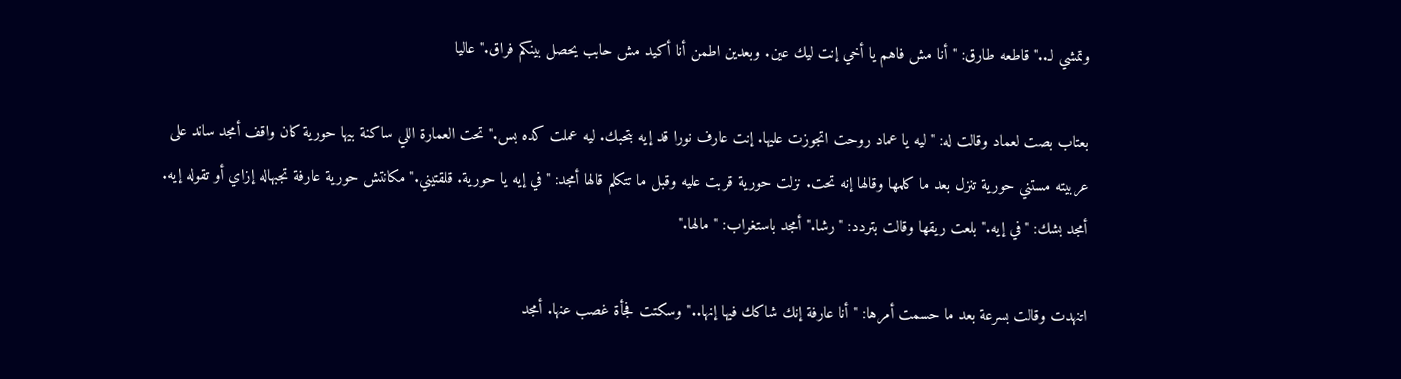وتمشي لـ.." قاطعه طارق: "أنا مش فاهم يا أخي إنت ليك عين. وبعدين اطمن أنا أكيد مش حابب يحصل بينكم فراق." عاليا

بعتاب بصت لعماد وقالت له: "ليه يا عماد روحت اتجوزت عليها. إنت عارف نورا قد إيه بتحبك. ليه عملت كده بس." تحت العمارة اللي ساكنة بيها حورية كان واقف أمجد ساند على عربيته مستني حورية تنزل بعد ما كلمها وقالها إنه تحت. نزلت حورية قربت عليه وقبل ما تتكلم قالها أمجد: "في إيه يا حورية. قلقتيني." مكانتش حورية عارفة تجبهاله إزاي أو تقوله إيه. أمجد بشك: "في إيه." بلعت ريقها وقالت بتردد: "رشا." أمجد باستغراب: "مالها."

اتنهدت وقالت بسرعة بعد ما حسمت أمرها: "أنا عارفة إنك شاكك فيها إنها.." وسكتت فجأة غصب عنها. أمجد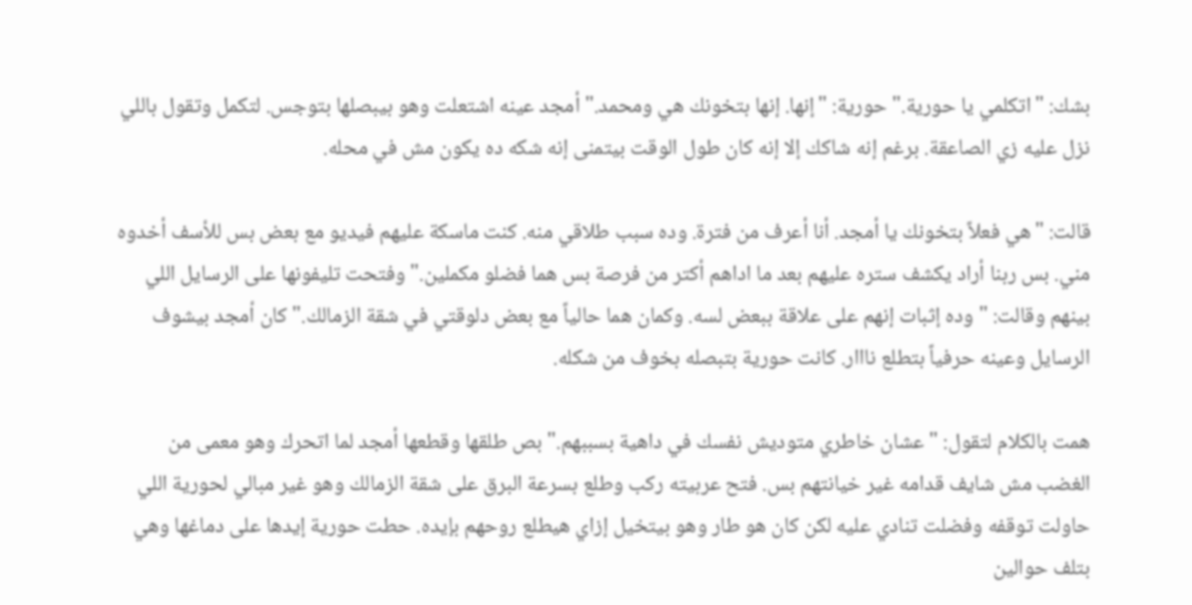بشك: "اتكلمي يا حورية." حورية: "إنها. إنها بتخونك هي ومحمد." أمجد عينه اشتعلت وهو بيبصلها بتوجس. لتكمل وتقول باللي نزل عليه زي الصاعقة. برغم إنه شاكك إلا إنه كان طول الوقت بيتمنى إنه شكه ده يكون مش في محله.

قالت: "هي فعلاً بتخونك يا أمجد. أنا أعرف من فترة. وده سبب طلاقي منه. كنت ماسكة عليهم فيديو مع بعض بس للأسف أخدوه مني. بس ربنا أراد يكشف ستره عليهم بعد ما اداهم أكتر من فرصة بس هما فضلو مكملين." وفتحت تليفونها على الرسايل اللي بينهم وقالت: "وده إثبات إنهم على علاقة ببعض لسه. وكمان هما حالياً مع بعض دلوقتي في شقة الزمالك." كان أمجد بيشوف الرسايل وعينه حرفياً بتطلع نااار. كانت حورية بتبصله بخوف من شكله.

همت بالكلام لتقول: "عشان خاطري متوديش نفسك في داهية بسببهم." بص طلقها وقطعها أمجد لما اتحرك وهو معمى من الغضب مش شايف قدامه غير خيانتهم بس. فتح عربيته ركب وطلع بسرعة البرق على شقة الزمالك وهو غير مبالي لحورية اللي حاولت توقفه وفضلت تنادي عليه لكن كان هو طار وهو بيتخيل إزاي هيطلع روحهم بإيده. حطت حورية إيدها على دماغها وهي بتلف حوالين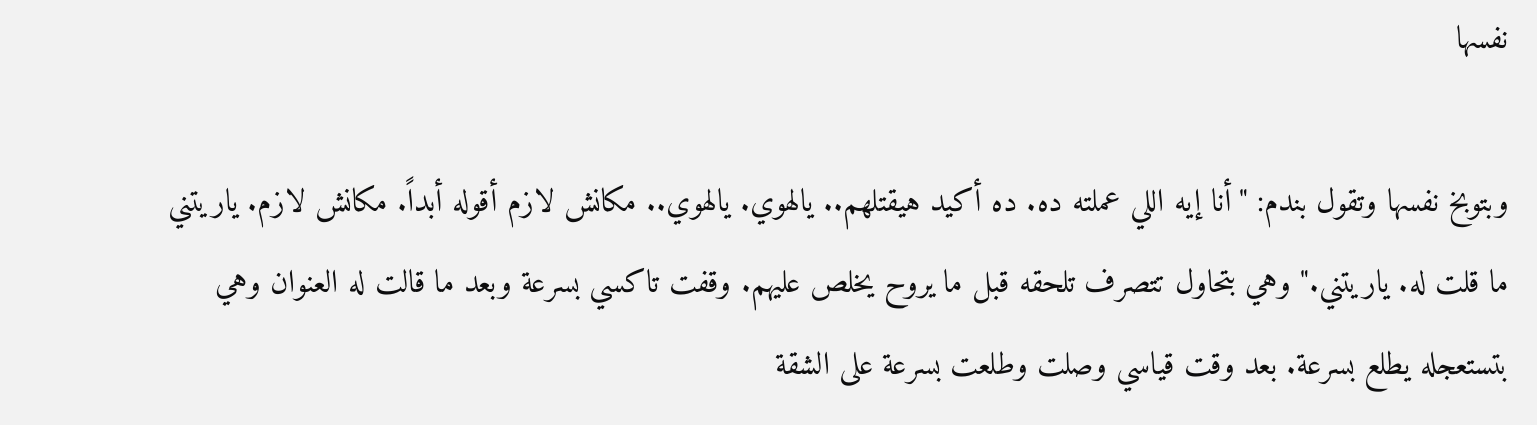نفسها

وبتوبخ نفسها وتقول بندم: "أنا إيه اللي عملته ده. ده أكيد هيقتلهم.. يالهوي. يالهوي.. مكانش لازم أقوله أبداً. مكانش لازم. ياريتني ما قلت له. ياريتني." وهي بتحاول تتصرف تلحقه قبل ما يروح يخلص عليهم. وقفت تاكسي بسرعة وبعد ما قالت له العنوان وهي بتستعجله يطلع بسرعة. بعد وقت قياسي وصلت وطلعت بسرعة على الشقة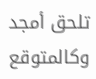تلحق أمجد وكالمتوقع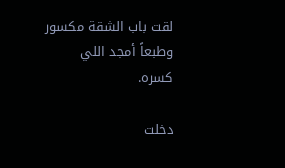لقت باب الشقة مكسور وطبعاً أمجد اللي كسره.

دخلت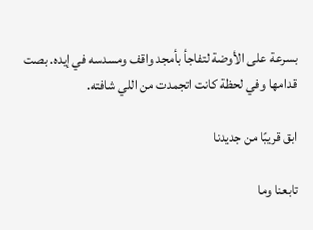بسرعة على الأوضة لتفاجأ بأمجد واقف ومسدسه في إيده. بصت قدامها وفي لحظة كانت اتجمدت من اللي شافته.

ابق قريبًا من جديدنا

تابعنا وما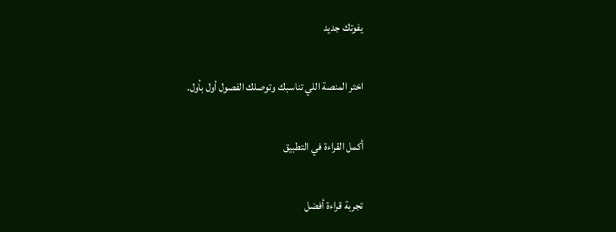يفوتك جديد

اختر المنصة اللي تناسبك وتوصلك الفصول أول بأول.

أكمل القراءة في التطبيق

تجربة قراءة أفضل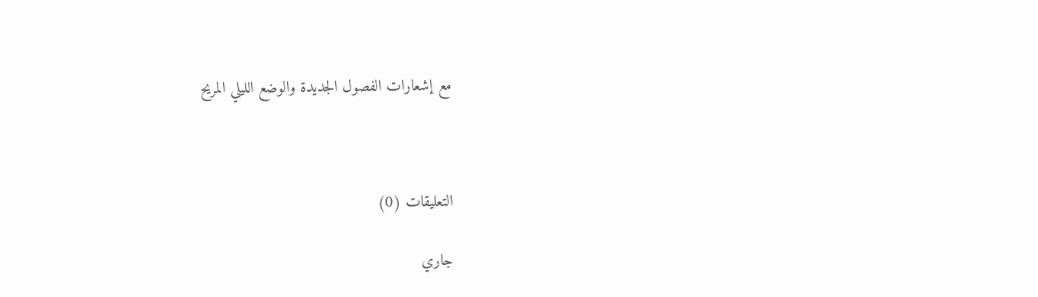مع إشعارات الفصول الجديدة والوضع الليلي المريح



التعليقات (0)

جاري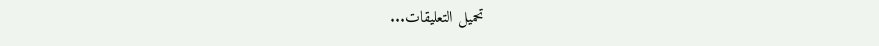تحميل التعليقات...